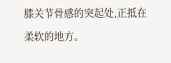膝关节骨感的突起处,正抵在柔软的地方。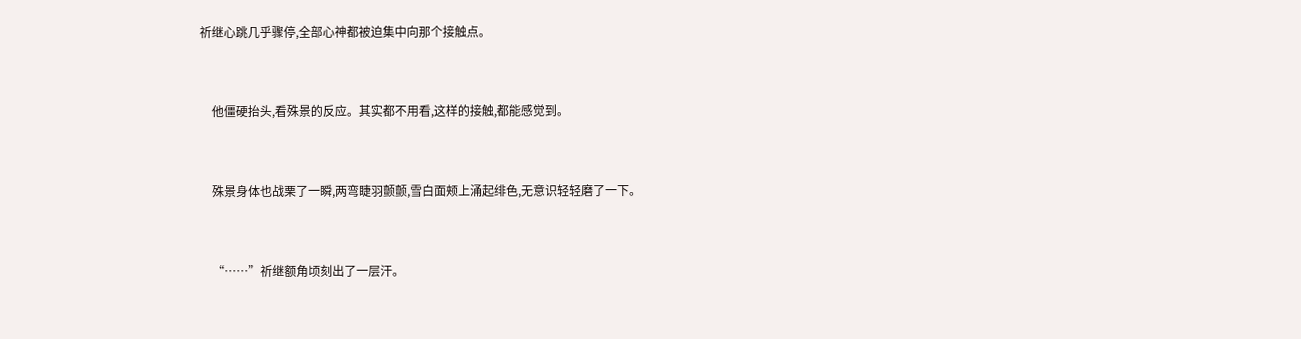祈继心跳几乎骤停,全部心神都被迫集中向那个接触点。


    他僵硬抬头,看殊景的反应。其实都不用看,这样的接触,都能感觉到。


    殊景身体也战栗了一瞬,两弯睫羽颤颤,雪白面颊上涌起绯色,无意识轻轻磨了一下。


    “……”祈继额角顷刻出了一层汗。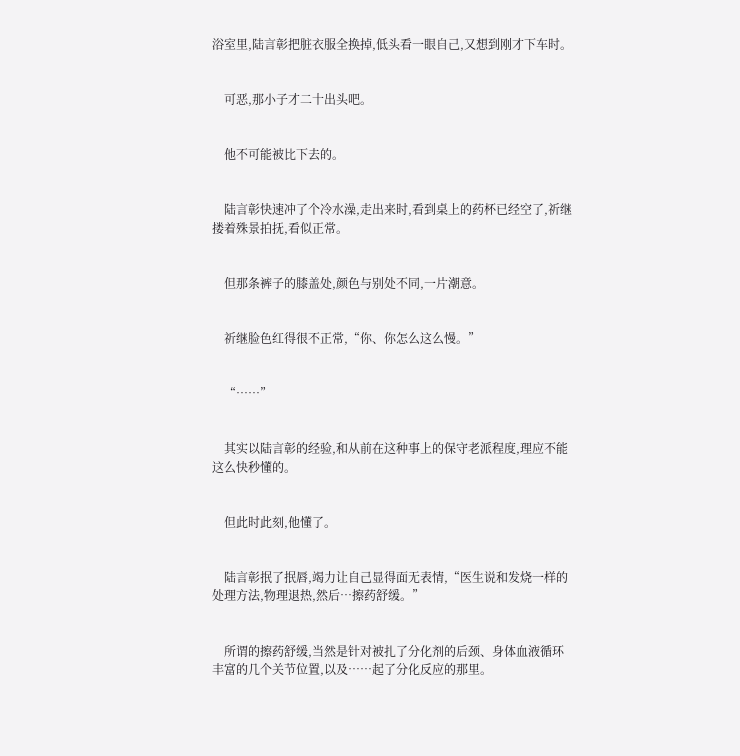浴室里,陆言彰把脏衣服全换掉,低头看一眼自己,又想到刚才下车时。


    可恶,那小子才二十出头吧。


    他不可能被比下去的。


    陆言彰快速冲了个冷水澡,走出来时,看到桌上的药杯已经空了,祈继搂着殊景拍抚,看似正常。


    但那条裤子的膝盖处,颜色与别处不同,一片潮意。


    祈继脸色红得很不正常,“你、你怎么这么慢。”


    “……”


    其实以陆言彰的经验,和从前在这种事上的保守老派程度,理应不能这么快秒懂的。


    但此时此刻,他懂了。


    陆言彰抿了抿唇,竭力让自己显得面无表情,“医生说和发烧一样的处理方法,物理退热,然后…擦药舒缓。”


    所谓的擦药舒缓,当然是针对被扎了分化剂的后颈、身体血液循环丰富的几个关节位置,以及……起了分化反应的那里。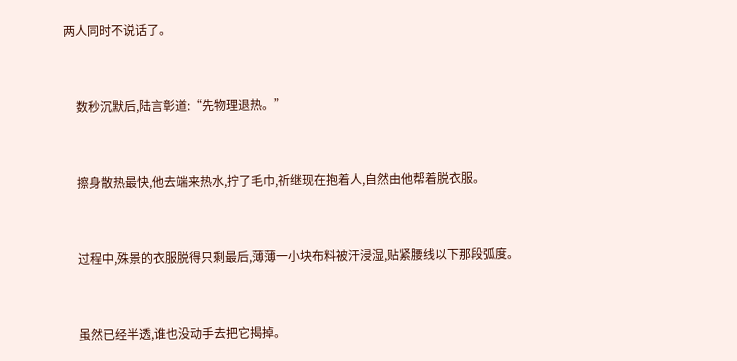两人同时不说话了。


    数秒沉默后,陆言彰道:“先物理退热。”


    擦身散热最快,他去端来热水,拧了毛巾,祈继现在抱着人,自然由他帮着脱衣服。


    过程中,殊景的衣服脱得只剩最后,薄薄一小块布料被汗浸湿,贴紧腰线以下那段弧度。


    虽然已经半透,谁也没动手去把它揭掉。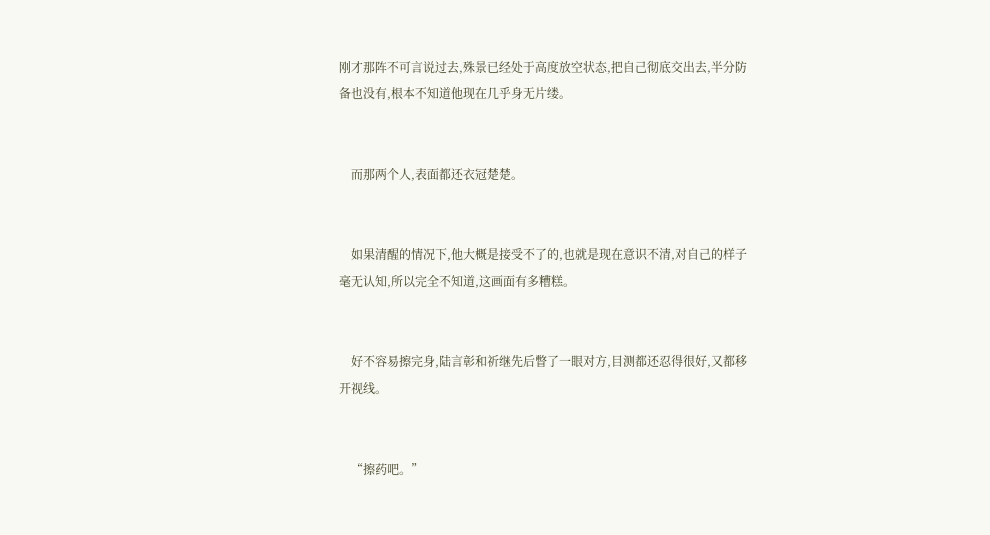刚才那阵不可言说过去,殊景已经处于高度放空状态,把自己彻底交出去,半分防备也没有,根本不知道他现在几乎身无片缕。


    而那两个人,表面都还衣冠楚楚。


    如果清醒的情况下,他大概是接受不了的,也就是现在意识不清,对自己的样子毫无认知,所以完全不知道,这画面有多糟糕。


    好不容易擦完身,陆言彰和祈继先后瞥了一眼对方,目测都还忍得很好,又都移开视线。


    “擦药吧。”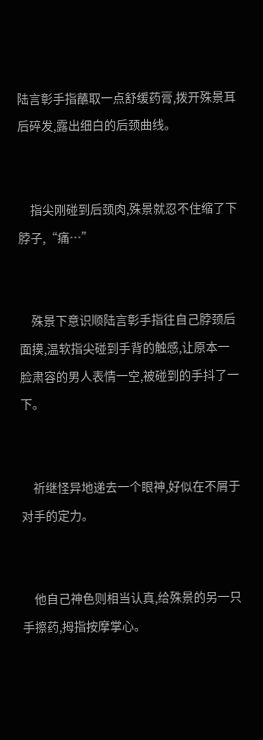陆言彰手指蘸取一点舒缓药膏,拨开殊景耳后碎发,露出细白的后颈曲线。


    指尖刚碰到后颈肉,殊景就忍不住缩了下脖子,“痛…”


    殊景下意识顺陆言彰手指往自己脖颈后面摸,温软指尖碰到手背的触感,让原本一脸肃容的男人表情一空,被碰到的手抖了一下。


    祈继怪异地递去一个眼神,好似在不屑于对手的定力。


    他自己神色则相当认真,给殊景的另一只手擦药,拇指按摩掌心。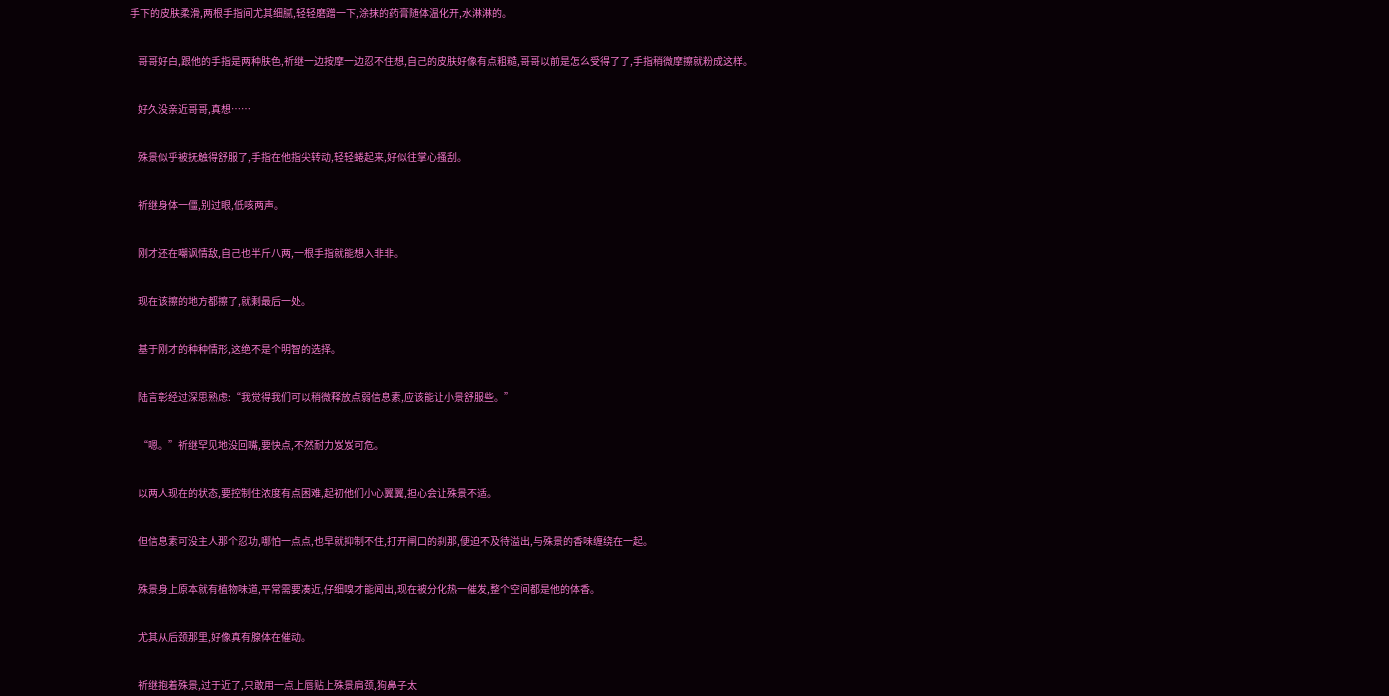手下的皮肤柔滑,两根手指间尤其细腻,轻轻磨蹭一下,涂抹的药膏随体温化开,水淋淋的。


    哥哥好白,跟他的手指是两种肤色,祈继一边按摩一边忍不住想,自己的皮肤好像有点粗糙,哥哥以前是怎么受得了了,手指稍微摩擦就粉成这样。


    好久没亲近哥哥,真想……


    殊景似乎被抚触得舒服了,手指在他指尖转动,轻轻蜷起来,好似往掌心搔刮。


    祈继身体一僵,别过眼,低咳两声。


    刚才还在嘲讽情敌,自己也半斤八两,一根手指就能想入非非。


    现在该擦的地方都擦了,就剩最后一处。


    基于刚才的种种情形,这绝不是个明智的选择。


    陆言彰经过深思熟虑:“我觉得我们可以稍微释放点弱信息素,应该能让小景舒服些。”


    “嗯。”祈继罕见地没回嘴,要快点,不然耐力岌岌可危。


    以两人现在的状态,要控制住浓度有点困难,起初他们小心翼翼,担心会让殊景不适。


    但信息素可没主人那个忍功,哪怕一点点,也早就抑制不住,打开闸口的刹那,便迫不及待溢出,与殊景的香味缠绕在一起。


    殊景身上原本就有植物味道,平常需要凑近,仔细嗅才能闻出,现在被分化热一催发,整个空间都是他的体香。


    尤其从后颈那里,好像真有腺体在催动。


    祈继抱着殊景,过于近了,只敢用一点上唇贴上殊景肩颈,狗鼻子太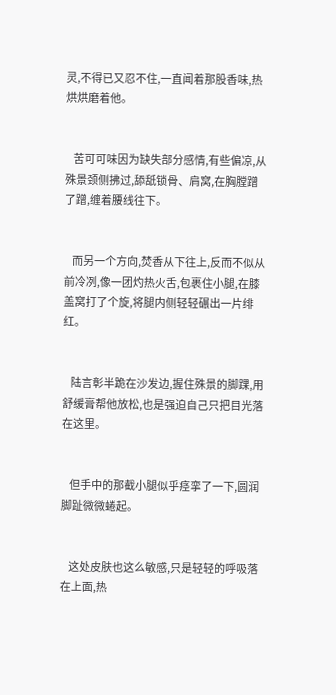灵,不得已又忍不住,一直闻着那股香味,热烘烘磨着他。


    苦可可味因为缺失部分感情,有些偏凉,从殊景颈侧拂过,舔舐锁骨、肩窝,在胸膛蹭了蹭,缠着腰线往下。


    而另一个方向,焚香从下往上,反而不似从前冷冽,像一团灼热火舌,包裹住小腿,在膝盖窝打了个旋,将腿内侧轻轻碾出一片绯红。


    陆言彰半跪在沙发边,握住殊景的脚踝,用舒缓膏帮他放松,也是强迫自己只把目光落在这里。


    但手中的那截小腿似乎痉挛了一下,圆润脚趾微微蜷起。


    这处皮肤也这么敏感,只是轻轻的呼吸落在上面,热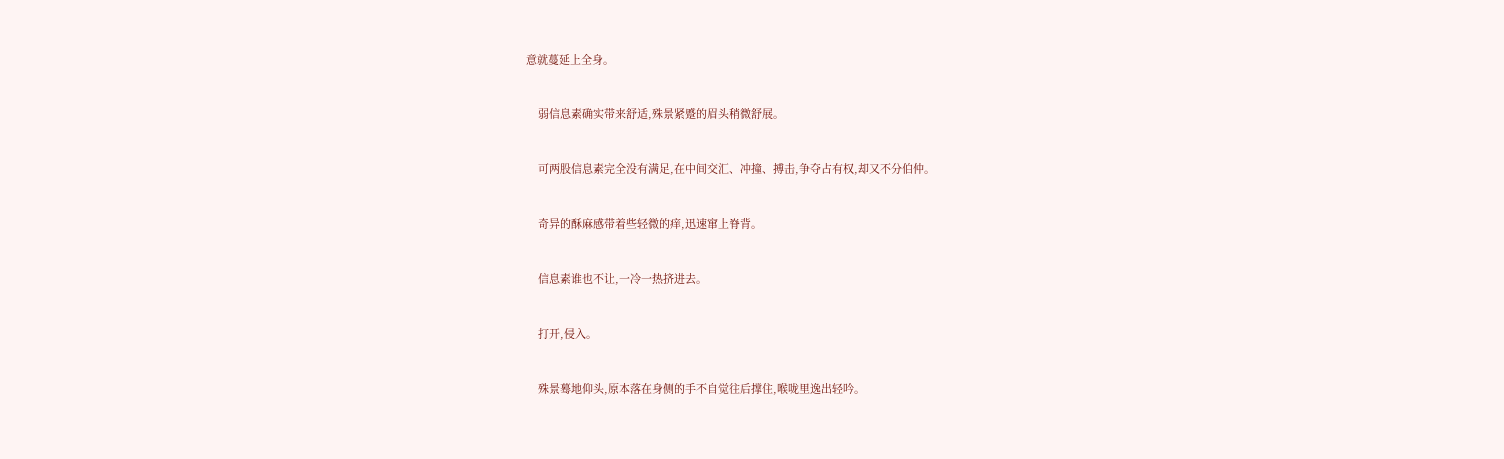意就蔓延上全身。


    弱信息素确实带来舒适,殊景紧蹙的眉头稍微舒展。


    可两股信息素完全没有满足,在中间交汇、冲撞、搏击,争夺占有权,却又不分伯仲。


    奇异的酥麻感带着些轻微的痒,迅速窜上脊背。


    信息素谁也不让,一冷一热挤进去。


    打开,侵入。


    殊景蓦地仰头,原本落在身侧的手不自觉往后撑住,喉咙里逸出轻吟。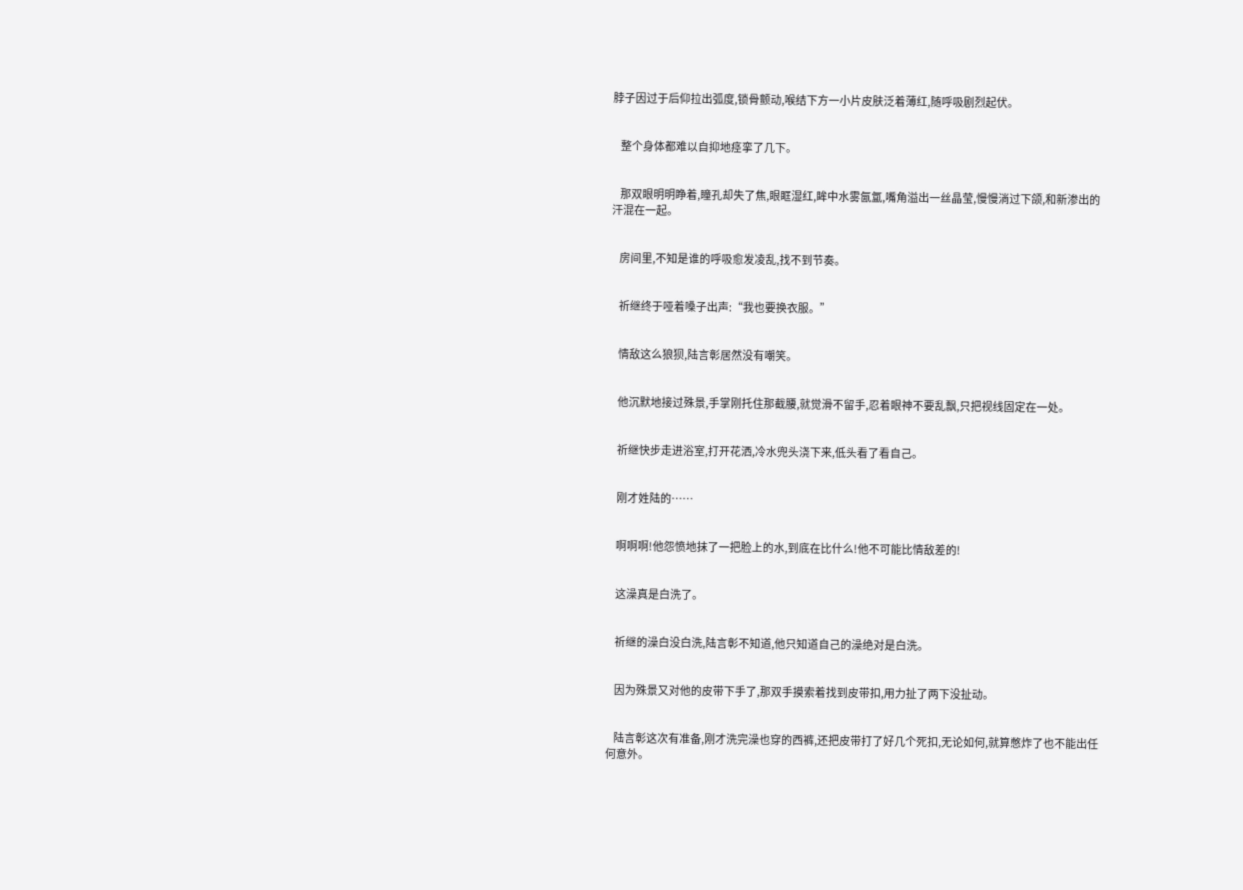脖子因过于后仰拉出弧度,锁骨颤动,喉结下方一小片皮肤泛着薄红,随呼吸剧烈起伏。


    整个身体都难以自抑地痉挛了几下。


    那双眼明明睁着,瞳孔却失了焦,眼眶湿红,眸中水雾氤氲,嘴角溢出一丝晶莹,慢慢淌过下颌,和新渗出的汗混在一起。


    房间里,不知是谁的呼吸愈发凌乱,找不到节奏。


    祈继终于哑着嗓子出声:“我也要换衣服。”


    情敌这么狼狈,陆言彰居然没有嘲笑。


    他沉默地接过殊景,手掌刚托住那截腰,就觉滑不留手,忍着眼神不要乱飘,只把视线固定在一处。


    祈继快步走进浴室,打开花洒,冷水兜头浇下来,低头看了看自己。


    刚才姓陆的……


    啊啊啊!他怨愤地抹了一把脸上的水,到底在比什么!他不可能比情敌差的!


    这澡真是白洗了。


    祈继的澡白没白洗,陆言彰不知道,他只知道自己的澡绝对是白洗。


    因为殊景又对他的皮带下手了,那双手摸索着找到皮带扣,用力扯了两下没扯动。


    陆言彰这次有准备,刚才洗完澡也穿的西裤,还把皮带打了好几个死扣,无论如何,就算憋炸了也不能出任何意外。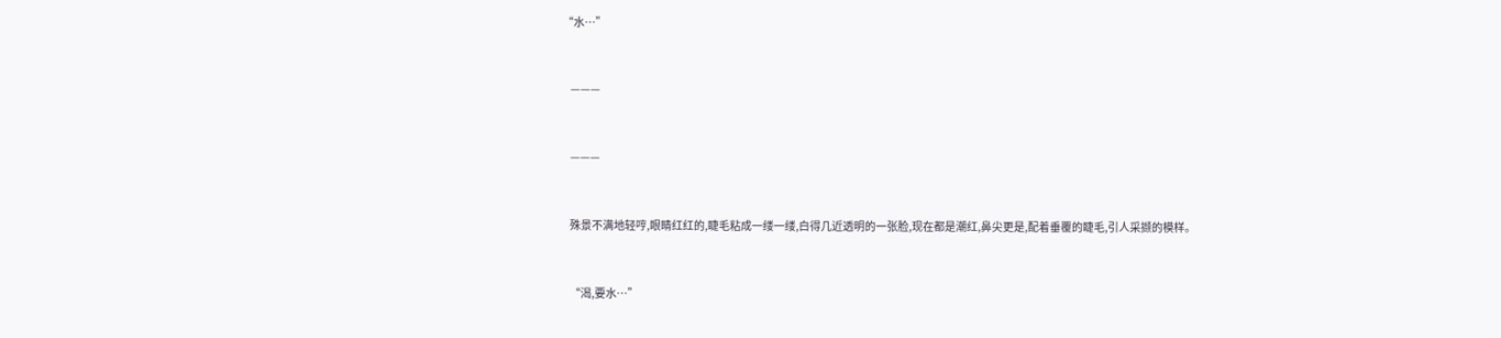“水…”


    ———


    ———


    殊景不满地轻哼,眼睛红红的,睫毛粘成一缕一缕,白得几近透明的一张脸,现在都是潮红,鼻尖更是,配着垂覆的睫毛,引人采撷的模样。


    “渴,要水…”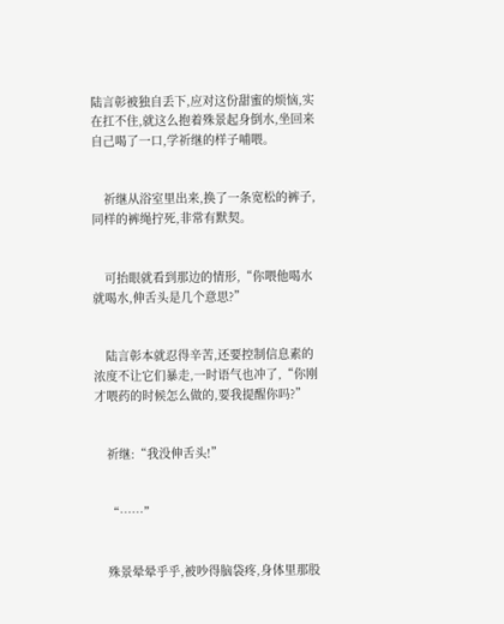陆言彰被独自丢下,应对这份甜蜜的烦恼,实在扛不住,就这么抱着殊景起身倒水,坐回来自己喝了一口,学祈继的样子哺喂。


    祈继从浴室里出来,换了一条宽松的裤子,同样的裤绳拧死,非常有默契。


    可抬眼就看到那边的情形,“你喂他喝水就喝水,伸舌头是几个意思?”


    陆言彰本就忍得辛苦,还要控制信息素的浓度不让它们暴走,一时语气也冲了,“你刚才喂药的时候怎么做的,要我提醒你吗?”


    祈继:“我没伸舌头!”


    “……”


    殊景晕晕乎乎,被吵得脑袋疼,身体里那股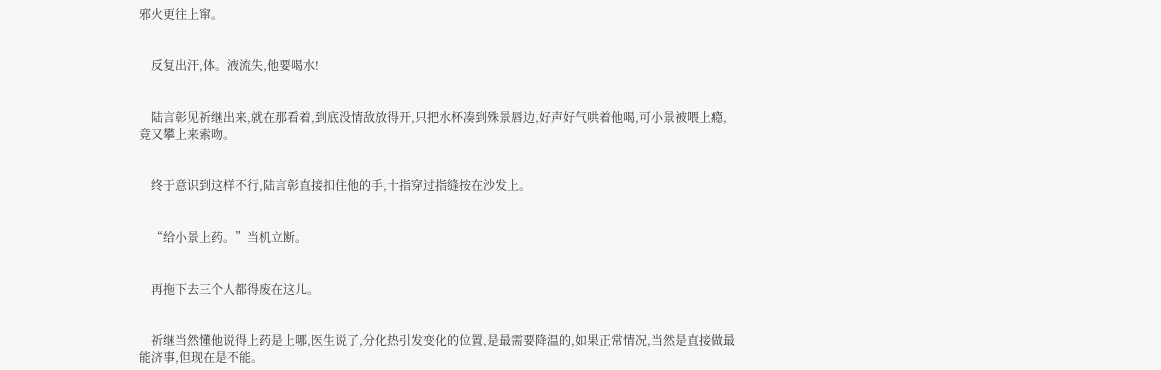邪火更往上窜。


    反复出汗,体。液流失,他要喝水!


    陆言彰见祈继出来,就在那看着,到底没情敌放得开,只把水杯凑到殊景唇边,好声好气哄着他喝,可小景被喂上瘾,竟又攀上来索吻。


    终于意识到这样不行,陆言彰直接扣住他的手,十指穿过指缝按在沙发上。


    “给小景上药。”当机立断。


    再拖下去三个人都得废在这儿。


    祈继当然懂他说得上药是上哪,医生说了,分化热引发变化的位置,是最需要降温的,如果正常情况,当然是直接做最能济事,但现在是不能。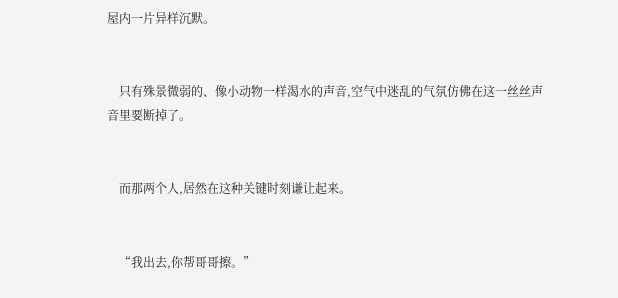屋内一片异样沉默。


    只有殊景微弱的、像小动物一样渴水的声音,空气中迷乱的气氛仿佛在这一丝丝声音里要断掉了。


    而那两个人,居然在这种关键时刻谦让起来。


    “我出去,你帮哥哥擦。”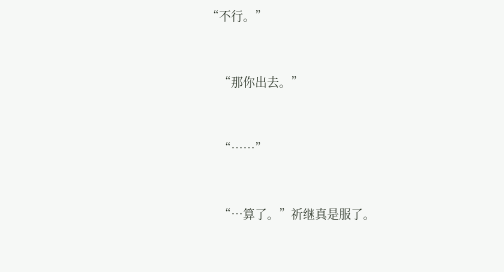“不行。”


    “那你出去。”


    “……”


    “…算了。”祈继真是服了。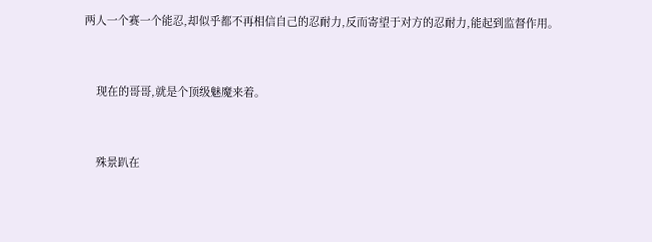两人一个赛一个能忍,却似乎都不再相信自己的忍耐力,反而寄望于对方的忍耐力,能起到监督作用。


    现在的哥哥,就是个顶级魅魔来着。


    殊景趴在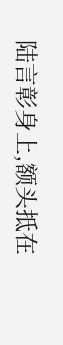陆言彰身上,额头抵在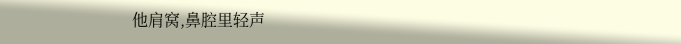他肩窝,鼻腔里轻声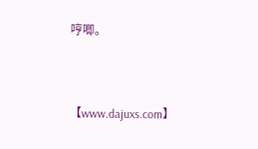哼唧。


【www.dajuxs.com】